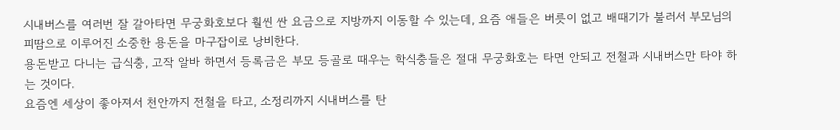시내버스를 여러번 잘 갈아타면 무궁화호보다 훨씬 싼 요금으로 지방까지 이동할 수 있는데, 요즘 애들은 버릇이 없고 배때기가 불러서 부모님의 피땀으로 이루어진 소중한 용돈을 마구잡이로 낭비한다.
용돈받고 다니는 급식충, 고작 알바 하면서 등록금은 부모 등골로 때우는 학식충들은 절대 무궁화호는 타면 안되고 전철과 시내버스만 타야 하는 것이다.
요즘엔 세상이 좋아져서 천안까지 전철을 타고, 소정리까지 시내버스를 탄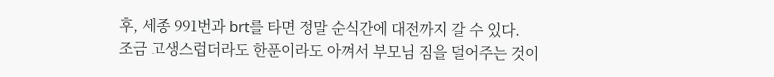후, 세종 991번과 brt를 타면 정말 순식간에 대전까지 갈 수 있다.
조금 고생스럽더라도 한푼이라도 아껴서 부모님 짐을 덜어주는 것이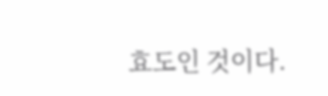효도인 것이다.